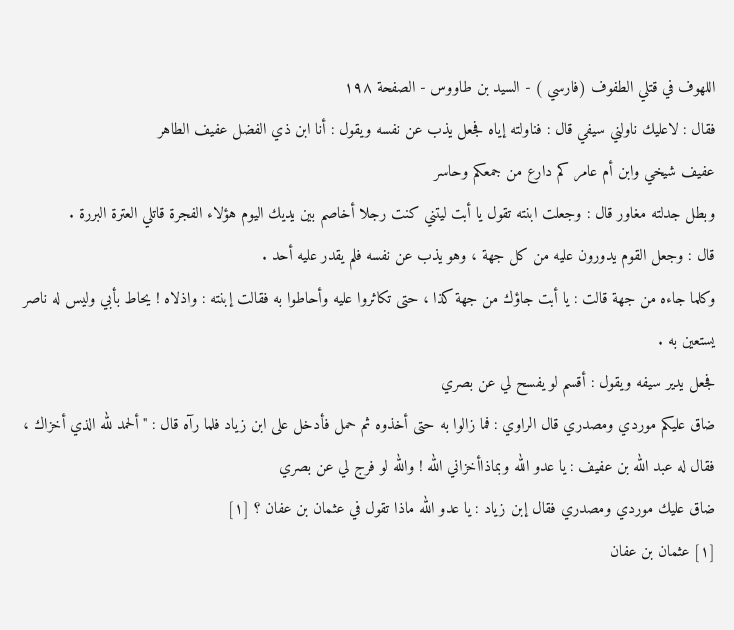اللهوف في قتلي الطفوف (فارسي ) - السيد بن طاووس - الصفحة ١٩٨
فقال : لاعليك ناولني سيفي قال : فناولته إياه فجعل يذب عن نفسه ويقول : أنا ابن ذي الفضل عفيف الطاهر
عفيف شيخي وابن أم عامر كم دارع من جمعكم وحاسر
وبطل جدلته مغاور قال : وجعلت ابنته تقول يا أبت ليتني كنت رجلا أخاصم بين يديك اليوم هؤلاء الفجرة قاتلي العترة البررة .
قال : وجعل القوم يدورون عليه من كل جهة ، وهو يذب عن نفسه فلم يقدر عليه أحد .
وكلما جاءه من جهة قالت : يا أبت جاؤك من جهة كذا ، حتى تكاثروا عليه وأحاطوا به فقالت إبنته : واذلاه ! يحاط بأبي وليس له ناصر يستعين به .
فجعل يدير سيفه ويقول : أقسم لو يفسح لي عن بصري
ضاق عليكم موردي ومصدري قال الراوي : فما زالوا به حتى أخذوه ثم حمل فأدخل على ابن زياد فلما رآه قال : " ألحمد لله الذي أخزاك ، فقال له عبد الله بن عفيف : يا عدو الله وبماذاأخزاني الله ! والله لو فرج لي عن بصري
ضاق عليك موردي ومصدري فقال إبن زياد : يا عدو الله ماذا تقول في عثمان بن عفان ؟ [١]
[١] عثمان بن عفان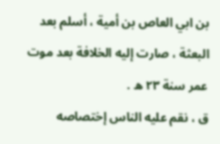بن ابي العاص بن أمية ، أسلم بعد البعثة ، صارت إليه الخلافة بعد موت عمر سنة ٢٣ ه .
ق ، نقم عليه الناس إختصاصه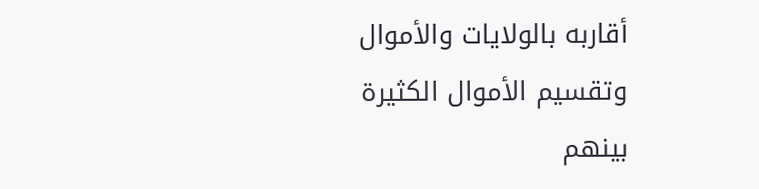أقاربه بالولايات والأموال وتقسيم الأموال الكثيرة بينهم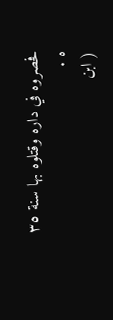فحصروه في داره وقتلوه بها سنة ٣٥ ه .
( ابن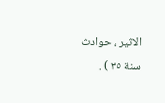الاثير ، حوادث سنة ٣٥ ) .